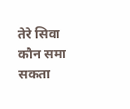तेरे सिवा कौन समा सकता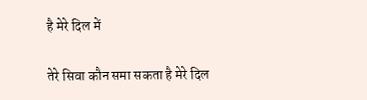है मेरे दिल में

तेरे सिवा कौन समा सकता है मेरे दिल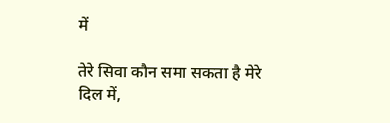में

तेरे सिवा कौन समा सकता है मेरे दिल में,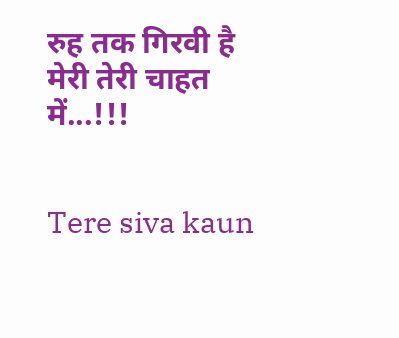रुह तक गिरवी है मेरी तेरी चाहत में...!!!


Tere siva kaun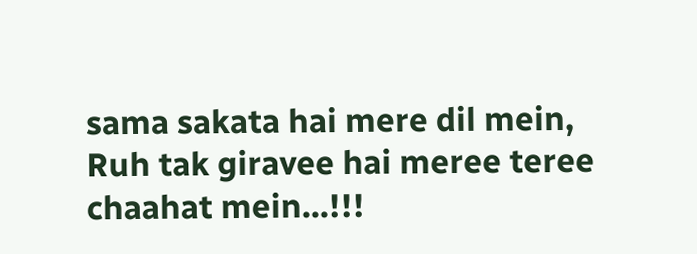sama sakata hai mere dil mein,
Ruh tak giravee hai meree teree chaahat mein...!!!